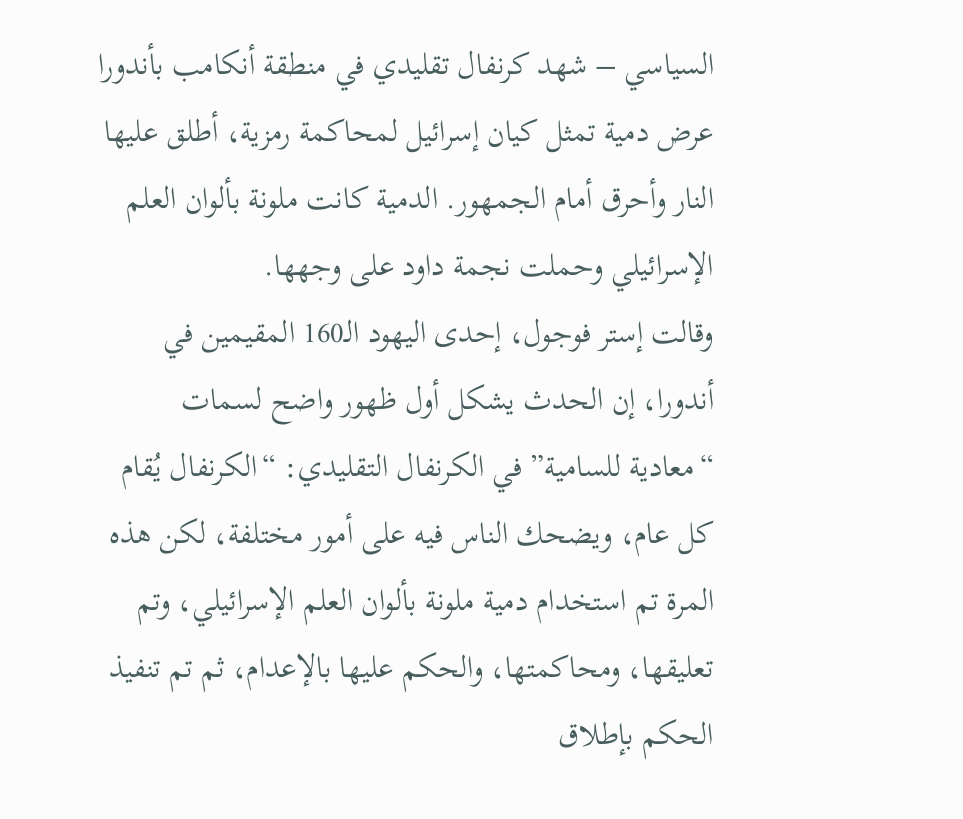السياسي – شهد كرنفال تقليدي في منطقة أنكامب بأندورا عرض دمية تمثل كيان إسرائيل لمحاكمة رمزية، أطلق عليها النار وأحرق أمام الجمهور. الدمية كانت ملونة بألوان العلم الإسرائيلي وحملت نجمة داود على وجهها.
وقالت إستر فوجول، إحدى اليهود الـ160 المقيمين في أندورا، إن الحدث يشكل أول ظهور واضح لسمات “معادية للسامية” في الكرنفال التقليدي: “الكرنفال يُقام كل عام، ويضحك الناس فيه على أمور مختلفة، لكن هذه المرة تم استخدام دمية ملونة بألوان العلم الإسرائيلي، وتم تعليقها، ومحاكمتها، والحكم عليها بالإعدام، ثم تم تنفيذ الحكم بإطلاق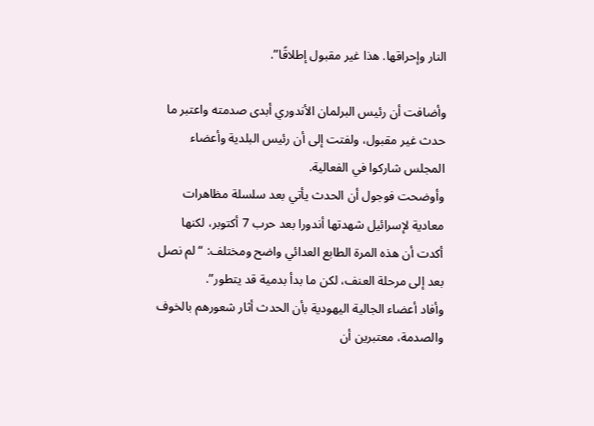النار وإحراقها. هذا غير مقبول إطلاقًا”.

وأضافت أن رئيس البرلمان الأندوري أبدى صدمته واعتبر ما حدث غير مقبول، ولفتت إلى أن رئيس البلدية وأعضاء المجلس شاركوا في الفعالية.
وأوضحت فوجول أن الحدث يأتي بعد سلسلة مظاهرات معادية لإسرائيل شهدتها أندورا بعد حرب 7 أكتوبر، لكنها أكدت أن هذه المرة الطابع العدائي واضح ومختلف: “لم نصل بعد إلى مرحلة العنف، لكن ما بدأ بدمية قد يتطور”.
وأفاد أعضاء الجالية اليهودية بأن الحدث أثار شعورهم بالخوف والصدمة، معتبرين أن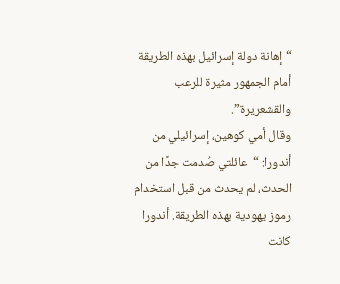“إهانة دولة إسرائيل بهذه الطريقة أمام الجمهور مثيرة للرعب والقشعريرة”.
وقال أمي كوهين، إسرائيلي من أندورا: “عائلتي صُدمت جدًا من الحدث، لم يحدث من قبل استخدام رموز يهودية بهذه الطريقة. أندورا كانت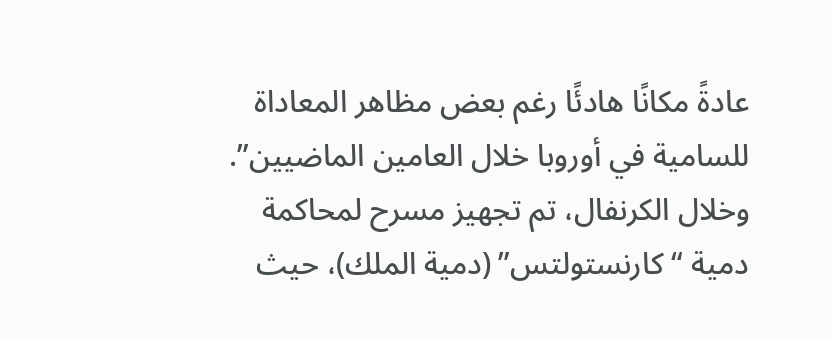عادةً مكانًا هادئًا رغم بعض مظاهر المعاداة للسامية في أوروبا خلال العامين الماضيين”.
وخلال الكرنفال، تم تجهيز مسرح لمحاكمة دمية “كارنستولتس” (دمية الملك)، حيث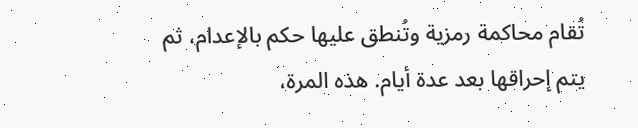تُقام محاكمة رمزية وتُنطق عليها حكم بالإعدام، ثم يتم إحراقها بعد عدة أيام. هذه المرة،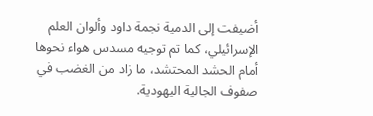أضيفت إلى الدمية نجمة داود وألوان العلم الإسرائيلي، كما تم توجيه مسدس هواء نحوها أمام الحشد المحتشد، ما زاد من الغضب في صفوف الجالية اليهودية.